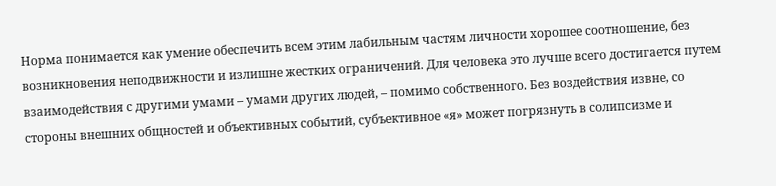Норма понимается как умение обеспечить всем этим лабильным частям личности хорошее соотношение, без возникновения неподвижности и излишне жестких ограничений. Для человека это лучше всего достигается путем взаимодействия с другими умами – умами других людей, – помимо собственного. Без воздействия извне, со стороны внешних общностей и объективных событий, субъективное «я» может погрязнуть в солипсизме и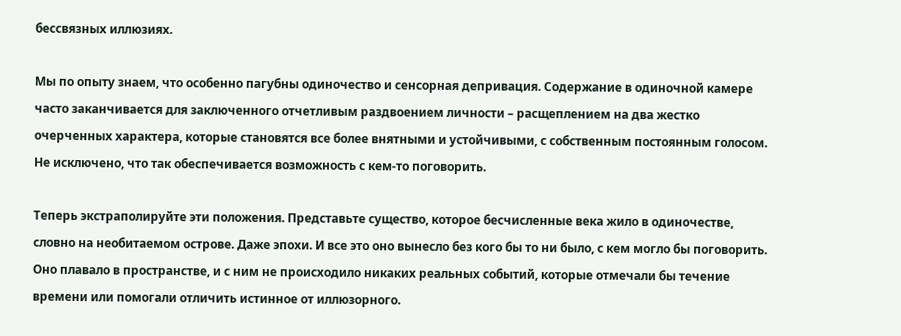бессвязных иллюзиях.

Мы по опыту знаем, что особенно пагубны одиночество и сенсорная депривация. Содержание в одиночной камере часто заканчивается для заключенного отчетливым раздвоением личности – расщеплением на два жестко очерченных характера, которые становятся все более внятными и устойчивыми, с собственным постоянным голосом. Не исключено, что так обеспечивается возможность с кем-то поговорить.

Теперь экстраполируйте эти положения. Представьте существо, которое бесчисленные века жило в одиночестве, словно на необитаемом острове. Даже эпохи. И все это оно вынесло без кого бы то ни было, с кем могло бы поговорить. Оно плавало в пространстве, и с ним не происходило никаких реальных событий, которые отмечали бы течение времени или помогали отличить истинное от иллюзорного.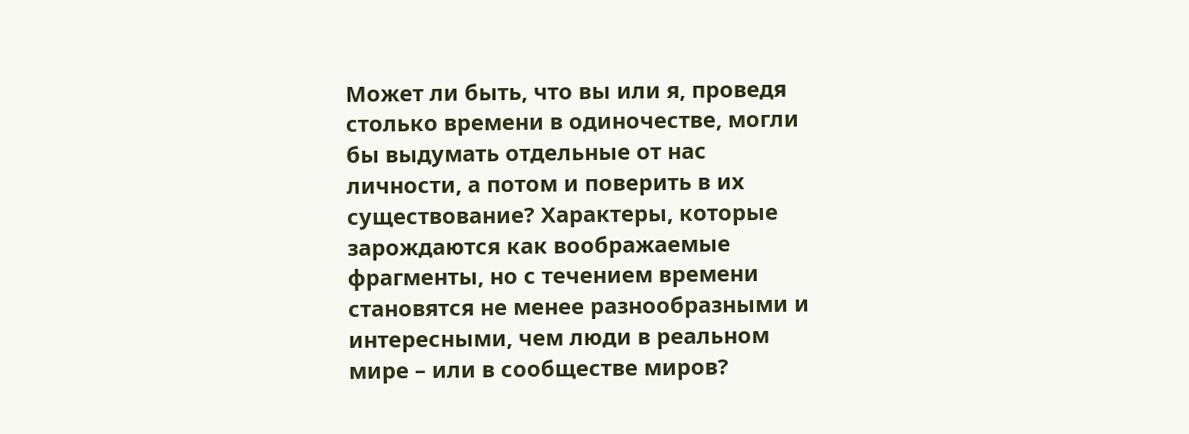Может ли быть, что вы или я, проведя столько времени в одиночестве, могли бы выдумать отдельные от нас личности, а потом и поверить в их существование? Характеры, которые зарождаются как воображаемые фрагменты, но с течением времени становятся не менее разнообразными и интересными, чем люди в реальном мире – или в сообществе миров?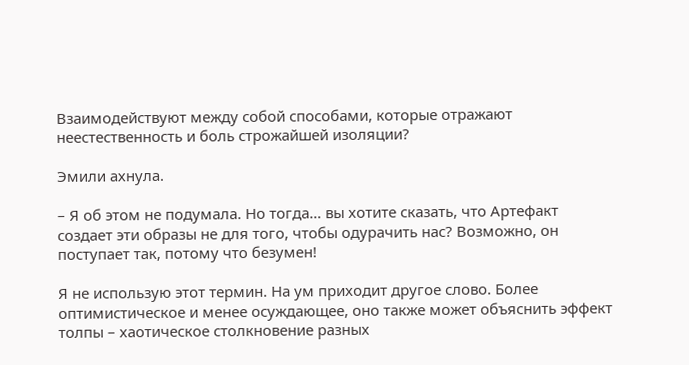Взаимодействуют между собой способами, которые отражают неестественность и боль строжайшей изоляции?

Эмили ахнула.

– Я об этом не подумала. Но тогда… вы хотите сказать, что Артефакт создает эти образы не для того, чтобы одурачить нас? Возможно, он поступает так, потому что безумен!

Я не использую этот термин. На ум приходит другое слово. Более оптимистическое и менее осуждающее, оно также может объяснить эффект толпы – хаотическое столкновение разных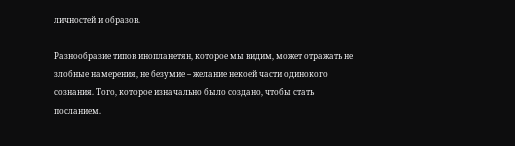личностей и образов.

Разнообразие типов инопланетян, которое мы видим, может отражать не злобные намерения, не безумие – желание некоей части одинокого сознания. Того, которое изначально было создано, чтобы стать посланием.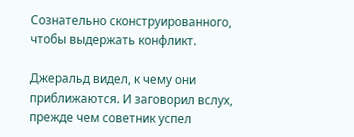Сознательно сконструированного, чтобы выдержать конфликт.

Джеральд видел, к чему они приближаются. И заговорил вслух, прежде чем советник успел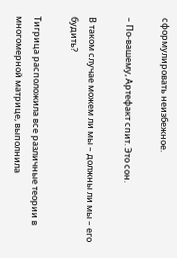сформулировать неизбежное.

– По-вашему, Артефакт спит. Это сон.

В таком случае можем ли мы – должны ли мы – его будить?

Тигрица расположила все различные теории в многомерной матрице, выполнила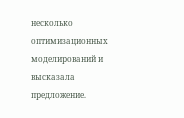несколько оптимизационных моделирований и высказала предложение.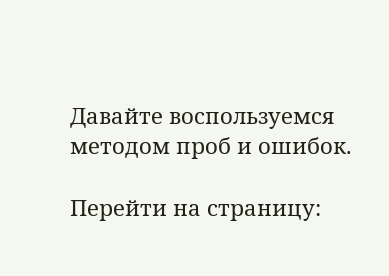Давайте воспользуемся методом проб и ошибок.

Перейти на страницу: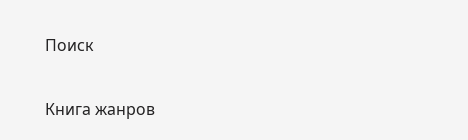Поиск

Книга жанров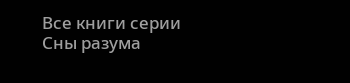Все книги серии Сны разума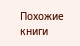Похожие книги